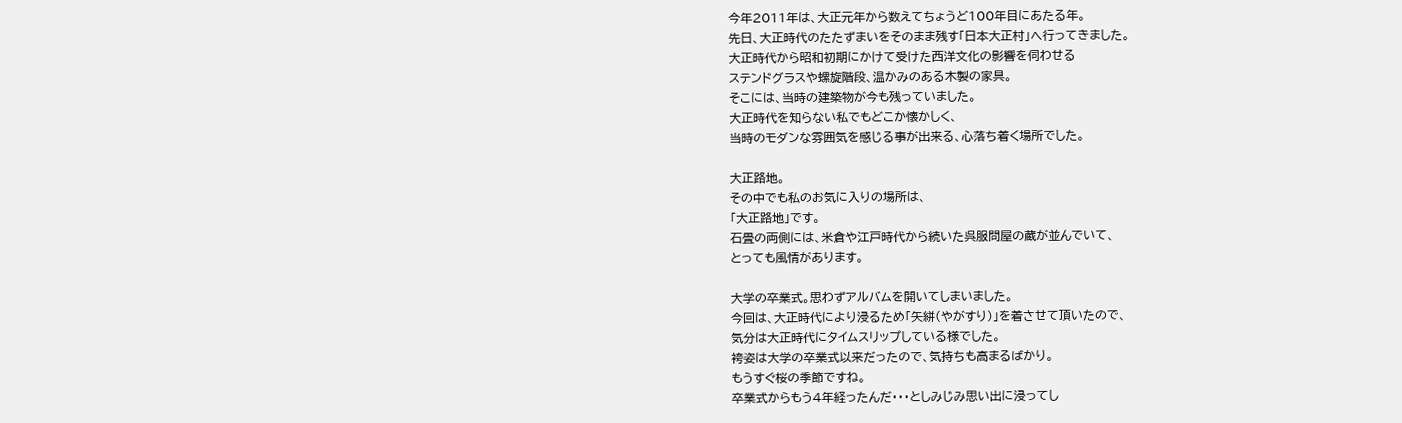今年2011年は、大正元年から数えてちょうど100年目にあたる年。
先日、大正時代のたたずまいをそのまま残す「日本大正村」へ行ってきました。
大正時代から昭和初期にかけて受けた西洋文化の影響を伺わせる
ステンドグラスや螺旋階段、温かみのある木製の家具。
そこには、当時の建築物が今も残っていました。
大正時代を知らない私でもどこか懐かしく、
当時のモダンな雰囲気を感じる事が出来る、心落ち着く場所でした。

大正路地。
その中でも私のお気に入りの場所は、
「大正路地」です。
石畳の両側には、米倉や江戸時代から続いた呉服問屋の蔵が並んでいて、
とっても風情があります。

大学の卒業式。思わずアルバムを開いてしまいました。
今回は、大正時代により浸るため「矢絣(やがすり)」を着させて頂いたので、
気分は大正時代にタイムスリップしている様でした。
袴姿は大学の卒業式以来だったので、気持ちも高まるばかり。
もうすぐ桜の季節ですね。
卒業式からもう4年経ったんだ・・・としみじみ思い出に浸ってし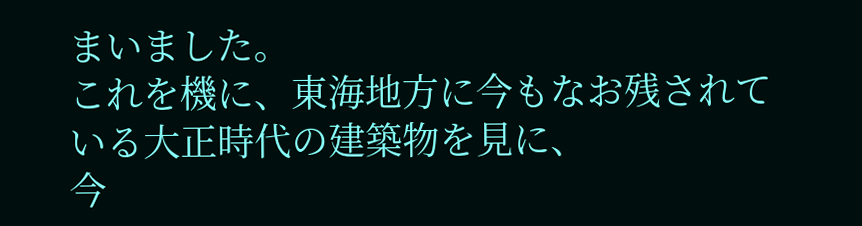まいました。
これを機に、東海地方に今もなお残されている大正時代の建築物を見に、
今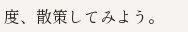度、散策してみよう。